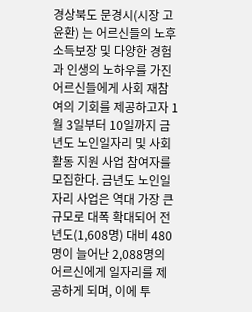경상북도 문경시(시장 고윤환) 는 어르신들의 노후 소득보장 및 다양한 경험과 인생의 노하우를 가진 어르신들에게 사회 재참여의 기회를 제공하고자 1월 3일부터 10일까지 금년도 노인일자리 및 사회활동 지원 사업 참여자를 모집한다. 금년도 노인일자리 사업은 역대 가장 큰 규모로 대폭 확대되어 전년도(1,608명) 대비 480명이 늘어난 2,088명의 어르신에게 일자리를 제공하게 되며, 이에 투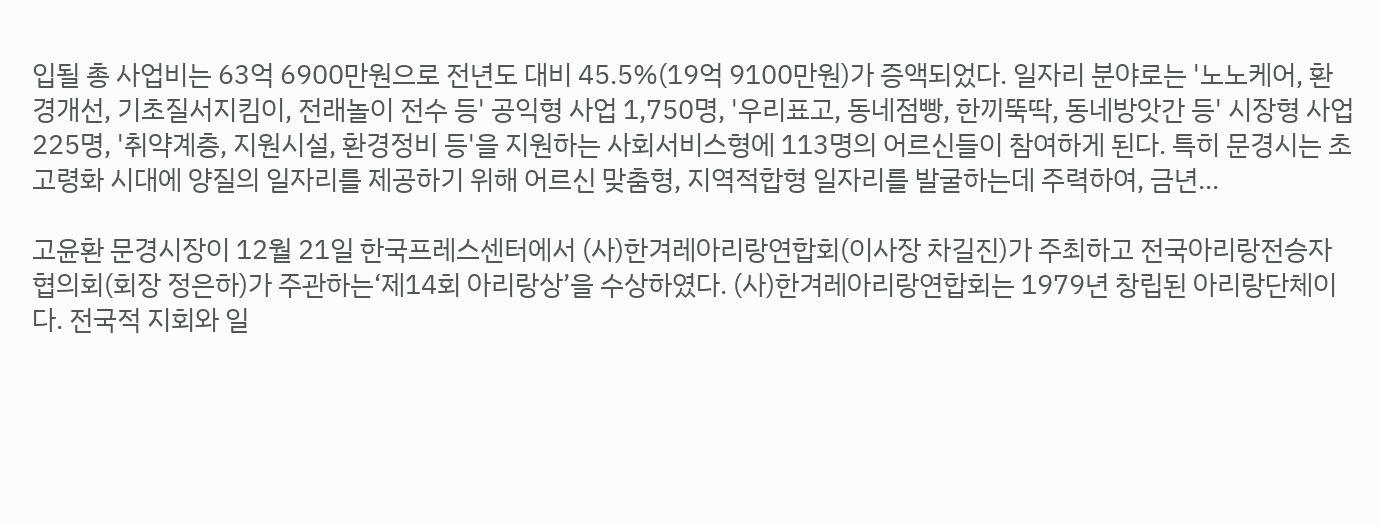입될 총 사업비는 63억 6900만원으로 전년도 대비 45.5%(19억 9100만원)가 증액되었다. 일자리 분야로는 '노노케어, 환경개선, 기초질서지킴이, 전래놀이 전수 등' 공익형 사업 1,750명, '우리표고, 동네점빵, 한끼뚝딱, 동네방앗간 등' 시장형 사업 225명, '취약계층, 지원시설, 환경정비 등'을 지원하는 사회서비스형에 113명의 어르신들이 참여하게 된다. 특히 문경시는 초고령화 시대에 양질의 일자리를 제공하기 위해 어르신 맞춤형, 지역적합형 일자리를 발굴하는데 주력하여, 금년...

고윤환 문경시장이 12월 21일 한국프레스센터에서 (사)한겨레아리랑연합회(이사장 차길진)가 주최하고 전국아리랑전승자협의회(회장 정은하)가 주관하는‘제14회 아리랑상’을 수상하였다. (사)한겨레아리랑연합회는 1979년 창립된 아리랑단체이다. 전국적 지회와 일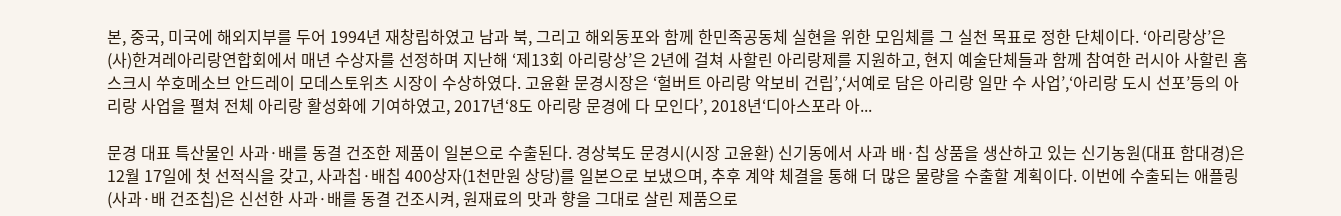본, 중국, 미국에 해외지부를 두어 1994년 재창립하였고 남과 북, 그리고 해외동포와 함께 한민족공동체 실현을 위한 모임체를 그 실천 목표로 정한 단체이다. ‘아리랑상’은 (사)한겨레아리랑연합회에서 매년 수상자를 선정하며 지난해 ‘제13회 아리랑상’은 2년에 걸쳐 사할린 아리랑제를 지원하고, 현지 예술단체들과 함께 참여한 러시아 사할린 홈스크시 쑤호메소브 안드레이 모데스토위츠 시장이 수상하였다. 고윤환 문경시장은 ‘헐버트 아리랑 악보비 건립’,‘서예로 담은 아리랑 일만 수 사업’,‘아리랑 도시 선포’등의 아리랑 사업을 펼쳐 전체 아리랑 활성화에 기여하였고, 2017년‘8도 아리랑 문경에 다 모인다’, 2018년‘디아스포라 아...

문경 대표 특산물인 사과·배를 동결 건조한 제품이 일본으로 수출된다. 경상북도 문경시(시장 고윤환) 신기동에서 사과 배·칩 상품을 생산하고 있는 신기농원(대표 함대경)은 12월 17일에 첫 선적식을 갖고, 사과칩·배칩 400상자(1천만원 상당)를 일본으로 보냈으며, 추후 계약 체결을 통해 더 많은 물량을 수출할 계획이다. 이번에 수출되는 애플링(사과·배 건조칩)은 신선한 사과·배를 동결 건조시켜, 원재료의 맛과 향을 그대로 살린 제품으로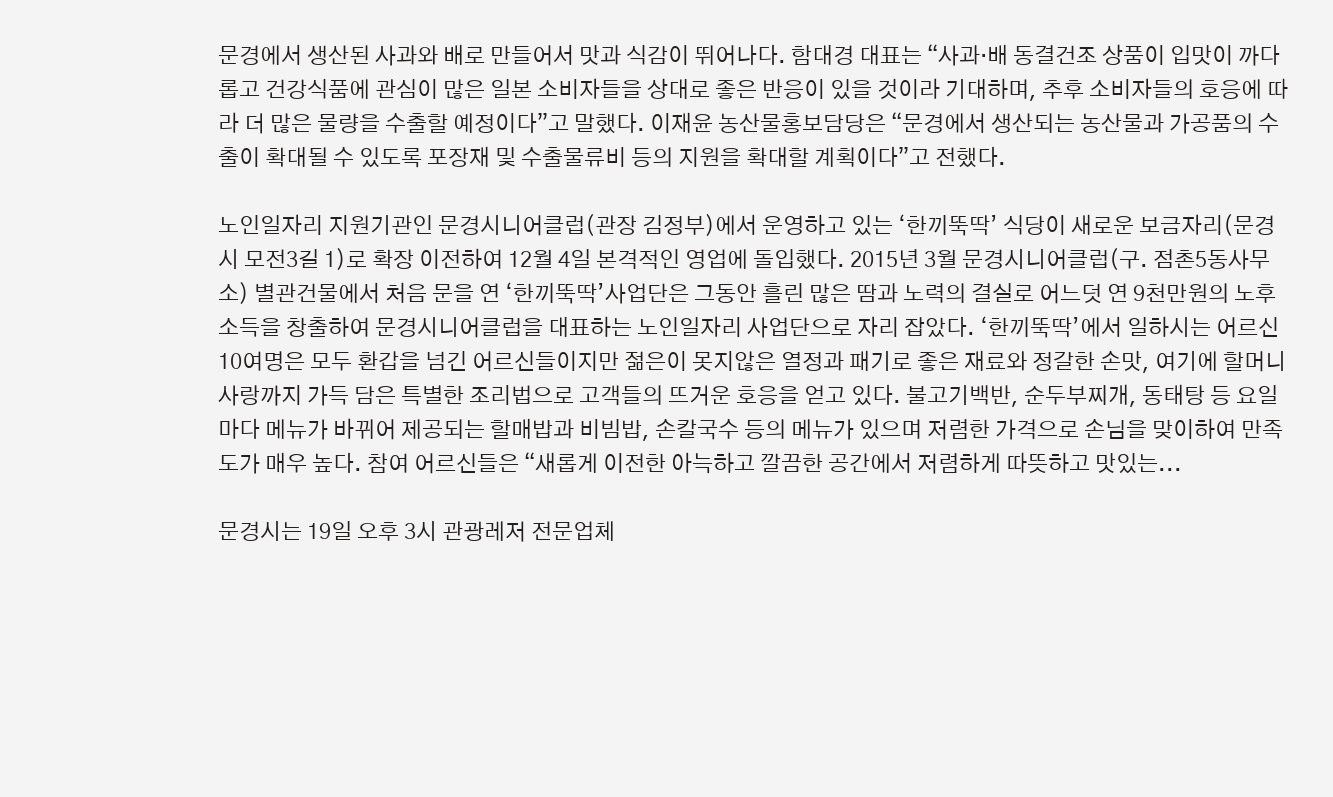문경에서 생산된 사과와 배로 만들어서 맛과 식감이 뛰어나다. 함대경 대표는 “사과·배 동결건조 상품이 입맛이 까다롭고 건강식품에 관심이 많은 일본 소비자들을 상대로 좋은 반응이 있을 것이라 기대하며, 추후 소비자들의 호응에 따라 더 많은 물량을 수출할 예정이다”고 말했다. 이재윤 농산물홍보담당은 “문경에서 생산되는 농산물과 가공품의 수출이 확대될 수 있도록 포장재 및 수출물류비 등의 지원을 확대할 계획이다”고 전했다.

노인일자리 지원기관인 문경시니어클럽(관장 김정부)에서 운영하고 있는 ‘한끼뚝딱’ 식당이 새로운 보금자리(문경시 모전3길 1)로 확장 이전하여 12월 4일 본격적인 영업에 돌입했다. 2015년 3월 문경시니어클럽(구. 점촌5동사무소) 별관건물에서 처음 문을 연 ‘한끼뚝딱’사업단은 그동안 흘린 많은 땀과 노력의 결실로 어느덧 연 9천만원의 노후 소득을 창출하여 문경시니어클럽을 대표하는 노인일자리 사업단으로 자리 잡았다. ‘한끼뚝딱’에서 일하시는 어르신 10여명은 모두 환갑을 넘긴 어르신들이지만 젊은이 못지않은 열정과 패기로 좋은 재료와 정갈한 손맛, 여기에 할머니 사랑까지 가득 담은 특별한 조리법으로 고객들의 뜨거운 호응을 얻고 있다. 불고기백반, 순두부찌개, 동태탕 등 요일마다 메뉴가 바뀌어 제공되는 할매밥과 비빔밥, 손칼국수 등의 메뉴가 있으며 저렴한 가격으로 손님을 맞이하여 만족도가 매우 높다. 참여 어르신들은 “새롭게 이전한 아늑하고 깔끔한 공간에서 저렴하게 따뜻하고 맛있는...

문경시는 19일 오후 3시 관광레저 전문업체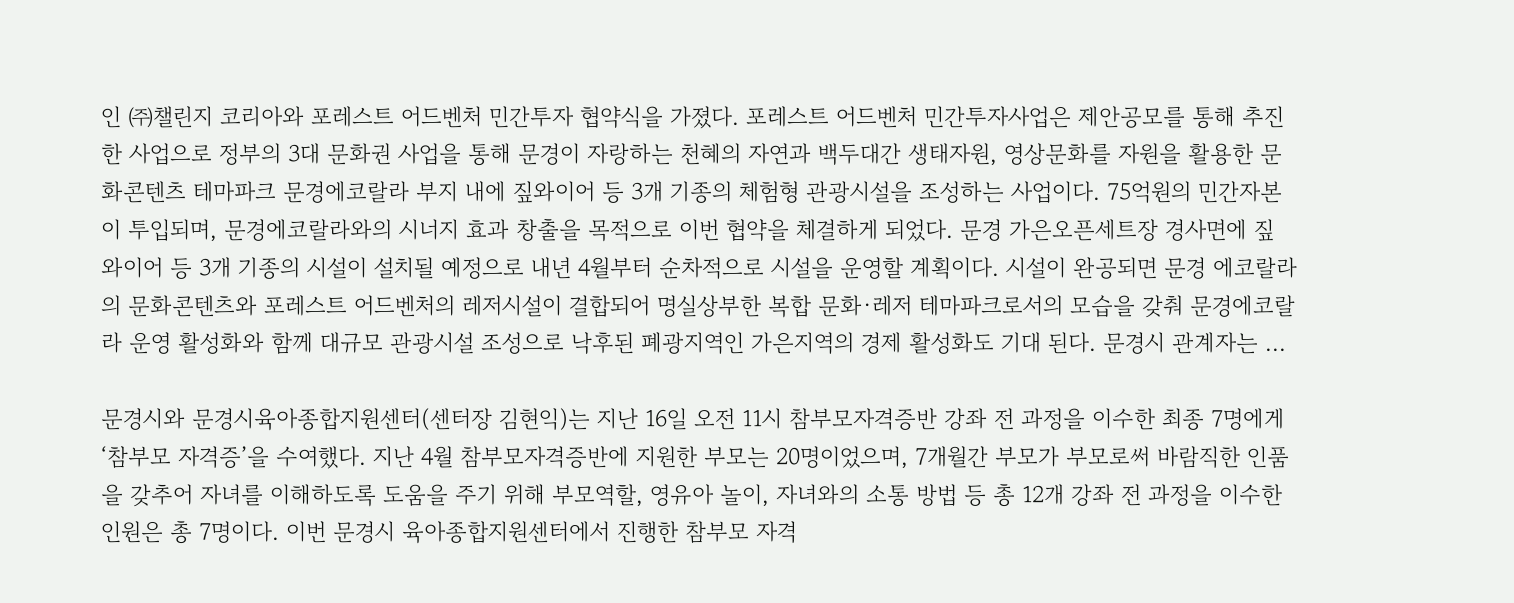인 ㈜챌린지 코리아와 포레스트 어드벤처 민간투자 협약식을 가졌다. 포레스트 어드벤처 민간투자사업은 제안공모를 통해 추진한 사업으로 정부의 3대 문화권 사업을 통해 문경이 자랑하는 천혜의 자연과 백두대간 생태자원, 영상문화를 자원을 활용한 문화콘텐츠 테마파크 문경에코랄라 부지 내에 짚와이어 등 3개 기종의 체험형 관광시설을 조성하는 사업이다. 75억원의 민간자본이 투입되며, 문경에코랄라와의 시너지 효과 창출을 목적으로 이번 협약을 체결하게 되었다. 문경 가은오픈세트장 경사면에 짚 와이어 등 3개 기종의 시설이 설치될 예정으로 내년 4월부터 순차적으로 시설을 운영할 계획이다. 시설이 완공되면 문경 에코랄라의 문화콘텐츠와 포레스트 어드벤처의 레저시설이 결합되어 명실상부한 복합 문화·레저 테마파크로서의 모습을 갖춰 문경에코랄라 운영 활성화와 함께 대규모 관광시설 조성으로 낙후된 폐광지역인 가은지역의 경제 활성화도 기대 된다. 문경시 관계자는 ...

문경시와 문경시육아종합지원센터(센터장 김현익)는 지난 16일 오전 11시 참부모자격증반 강좌 전 과정을 이수한 최종 7명에게 ‘참부모 자격증’을 수여했다. 지난 4월 참부모자격증반에 지원한 부모는 20명이었으며, 7개월간 부모가 부모로써 바람직한 인품을 갖추어 자녀를 이해하도록 도움을 주기 위해 부모역할, 영유아 놀이, 자녀와의 소통 방법 등 총 12개 강좌 전 과정을 이수한 인원은 총 7명이다. 이번 문경시 육아종합지원센터에서 진행한 참부모 자격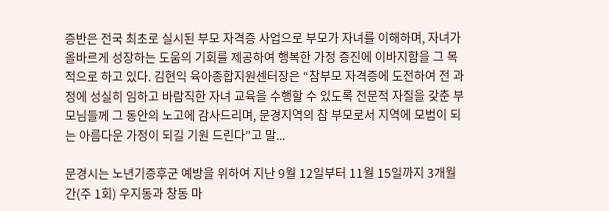증반은 전국 최초로 실시된 부모 자격증 사업으로 부모가 자녀를 이해하며, 자녀가 올바르게 성장하는 도움의 기회를 제공하여 행복한 가정 증진에 이바지함을 그 목적으로 하고 있다. 김현익 육아종합지원센터장은 “참부모 자격증에 도전하여 전 과정에 성실히 임하고 바람직한 자녀 교육을 수행할 수 있도록 전문적 자질을 갖춘 부모님들께 그 동안의 노고에 감사드리며, 문경지역의 참 부모로서 지역에 모범이 되는 아름다운 가정이 되길 기원 드린다”고 말...

문경시는 노년기증후군 예방을 위하여 지난 9월 12일부터 11월 15일까지 3개월간(주 1회) 우지동과 창동 마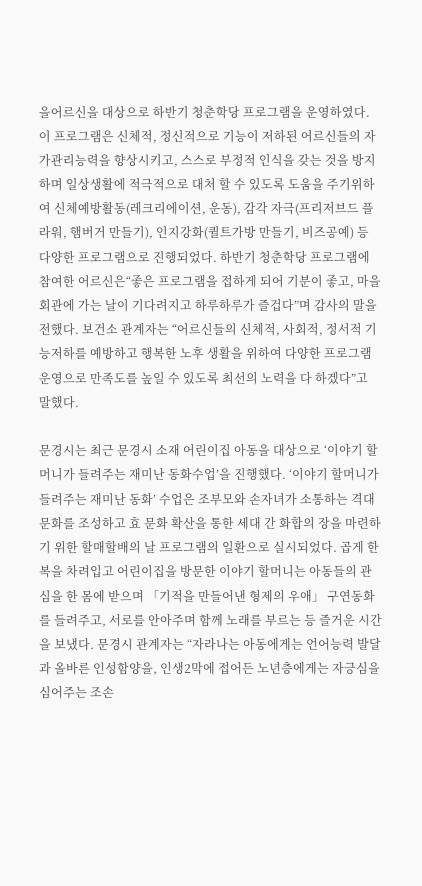을어르신을 대상으로 하반기 청춘학당 프로그램을 운영하였다. 이 프로그램은 신체적, 정신적으로 기능이 저하된 어르신들의 자가관리능력을 향상시키고, 스스로 부정적 인식을 갖는 것을 방지하며 일상생활에 적극적으로 대처 할 수 있도록 도움을 주기위하여 신체예방활동(레크리에이션, 운동), 감각 자극(프리저브드 플라워, 햄버거 만들기), 인지강화(퀼트가방 만들기, 비즈공예) 등 다양한 프로그램으로 진행되었다. 하반기 청춘학당 프로그램에 참여한 어르신은“좋은 프로그램을 접하게 되어 기분이 좋고, 마을회관에 가는 날이 기다려지고 하루하루가 즐겁다”며 감사의 말을 전했다. 보건소 관계자는 “어르신들의 신체적, 사회적, 정서적 기능저하를 예방하고 행복한 노후 생활을 위하여 다양한 프로그램 운영으로 만족도를 높일 수 있도록 최선의 노력을 다 하겠다”고 말했다.

문경시는 최근 문경시 소재 어린이집 아동을 대상으로 ‘이야기 할머니가 들려주는 재미난 동화수업’을 진행했다. ‘이야기 할머니가 들려주는 재미난 동화’ 수업은 조부모와 손자녀가 소통하는 격대문화를 조성하고 효 문화 확산을 통한 세대 간 화합의 장을 마련하기 위한 할매할배의 날 프로그램의 일환으로 실시되었다. 곱게 한복을 차려입고 어린이집을 방문한 이야기 할머니는 아동들의 관심을 한 몸에 받으며 「기적을 만들어낸 형제의 우애」 구연동화를 들려주고, 서로를 안아주며 함께 노래를 부르는 등 즐거운 시간을 보냈다. 문경시 관계자는 “자라나는 아동에게는 언어능력 발달과 올바른 인성함양을, 인생2막에 접어든 노년층에게는 자긍심을 심어주는 조손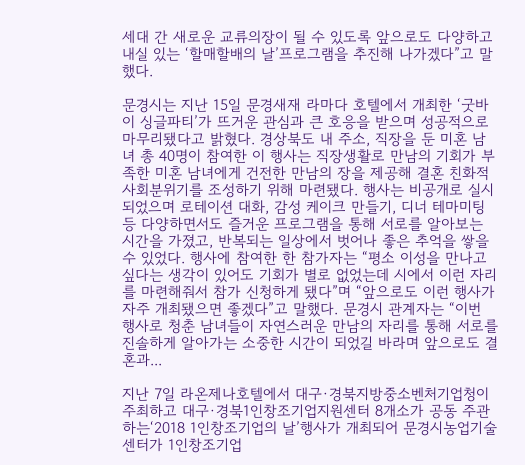세대 간 새로운 교류의장이 될 수 있도록 앞으로도 다양하고 내실 있는 ‘할매할배의 날’프로그램을 추진해 나가겠다”고 말했다.

문경시는 지난 15일 문경새재 라마다 호텔에서 개최한 ‘굿바이 싱글파티’가 뜨거운 관심과 큰 호응을 받으며 성공적으로 마무리됐다고 밝혔다. 경상북도 내 주소, 직장을 둔 미혼 남녀 총 40명이 참여한 이 행사는 직장생활로 만남의 기회가 부족한 미혼 남녀에게 건전한 만남의 장을 제공해 결혼 친화적 사회분위기를 조성하기 위해 마련됐다. 행사는 비공개로 실시되었으며 로테이션 대화, 감성 케이크 만들기, 디너 테마미팅 등 다양하면서도 즐거운 프로그램을 통해 서로를 알아보는 시간을 가졌고, 반복되는 일상에서 벗어나 좋은 추억을 쌓을 수 있었다. 행사에 참여한 한 참가자는 “평소 이성을 만나고 싶다는 생각이 있어도 기회가 별로 없었는데 시에서 이런 자리를 마련해줘서 참가 신청하게 됐다”며 “앞으로도 이런 행사가 자주 개최됐으면 좋겠다”고 말했다. 문경시 관계자는 “이번 행사로 청춘 남녀들이 자연스러운 만남의 자리를 통해 서로를 진솔하게 알아가는 소중한 시간이 되었길 바라며 앞으로도 결혼과...

지난 7일 라온제나호텔에서 대구·경북지방중소벤처기업청이 주최하고 대구·경북1인창조기업지원센터 8개소가 공동 주관하는‘2018 1인창조기업의 날’행사가 개최되어 문경시농업기술센터가 1인창조기업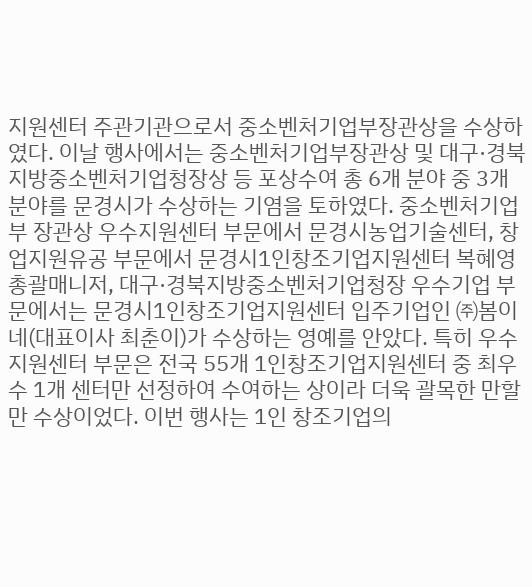지원센터 주관기관으로서 중소벤처기업부장관상을 수상하였다. 이날 행사에서는 중소벤처기업부장관상 및 대구·경북지방중소벤처기업청장상 등 포상수여 총 6개 분야 중 3개 분야를 문경시가 수상하는 기염을 토하였다. 중소벤처기업부 장관상 우수지원센터 부문에서 문경시농업기술센터, 창업지원유공 부문에서 문경시1인창조기업지원센터 복혜영 총괄매니저, 대구·경북지방중소벤처기업청장 우수기업 부문에서는 문경시1인창조기업지원센터 입주기업인 ㈜봄이네(대표이사 최춘이)가 수상하는 영예를 안았다. 특히 우수지원센터 부문은 전국 55개 1인창조기업지원센터 중 최우수 1개 센터만 선정하여 수여하는 상이라 더욱 괄목한 만할만 수상이었다. 이번 행사는 1인 창조기업의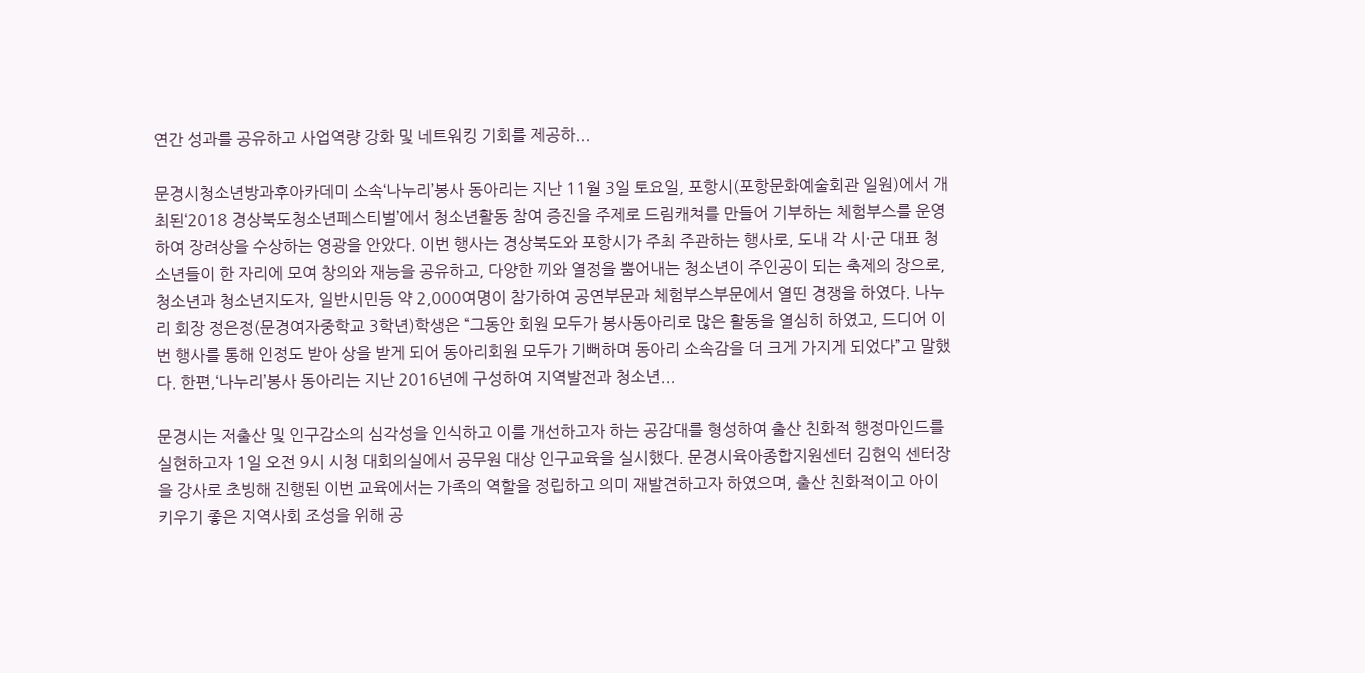연간 성과를 공유하고 사업역량 강화 및 네트워킹 기회를 제공하...

문경시청소년방과후아카데미 소속‘나누리’봉사 동아리는 지난 11월 3일 토요일, 포항시(포항문화예술회관 일원)에서 개최된‘2018 경상북도청소년페스티벌’에서 청소년활동 참여 증진을 주제로 드림캐쳐를 만들어 기부하는 체험부스를 운영하여 장려상을 수상하는 영광을 안았다. 이번 행사는 경상북도와 포항시가 주최 주관하는 행사로, 도내 각 시·군 대표 청소년들이 한 자리에 모여 창의와 재능을 공유하고, 다양한 끼와 열정을 뿜어내는 청소년이 주인공이 되는 축제의 장으로, 청소년과 청소년지도자, 일반시민등 약 2,000여명이 참가하여 공연부문과 체험부스부문에서 열띤 경쟁을 하였다. 나누리 회장 정은정(문경여자중학교 3학년)학생은 “그동안 회원 모두가 봉사동아리로 많은 활동을 열심히 하였고, 드디어 이번 행사를 통해 인정도 받아 상을 받게 되어 동아리회원 모두가 기뻐하며 동아리 소속감을 더 크게 가지게 되었다”고 말했다. 한편,‘나누리’봉사 동아리는 지난 2016년에 구성하여 지역발전과 청소년...

문경시는 저출산 및 인구감소의 심각성을 인식하고 이를 개선하고자 하는 공감대를 형성하여 출산 친화적 행정마인드를 실현하고자 1일 오전 9시 시청 대회의실에서 공무원 대상 인구교육을 실시했다. 문경시육아종합지원센터 김현익 센터장을 강사로 초빙해 진행된 이번 교육에서는 가족의 역할을 정립하고 의미 재발견하고자 하였으며, 출산 친화적이고 아이키우기 좋은 지역사회 조성을 위해 공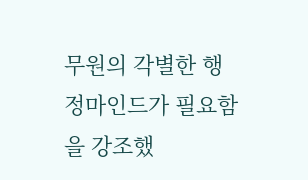무원의 각별한 행정마인드가 필요함을 강조했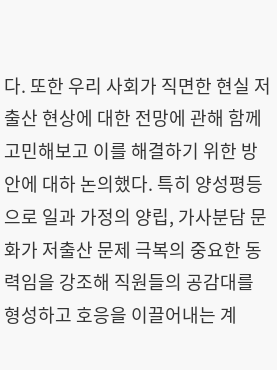다. 또한 우리 사회가 직면한 현실 저출산 현상에 대한 전망에 관해 함께 고민해보고 이를 해결하기 위한 방안에 대하 논의했다. 특히 양성평등으로 일과 가정의 양립, 가사분담 문화가 저출산 문제 극복의 중요한 동력임을 강조해 직원들의 공감대를 형성하고 호응을 이끌어내는 계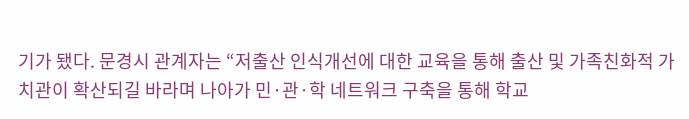기가 됐다. 문경시 관계자는 “저출산 인식개선에 대한 교육을 통해 출산 및 가족친화적 가치관이 확산되길 바라며 나아가 민·관·학 네트워크 구축을 통해 학교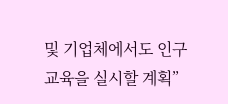및 기업체에서도 인구교육을 실시할 계획”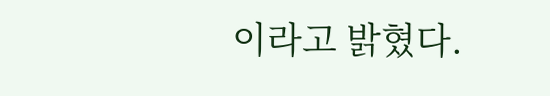이라고 밝혔다.